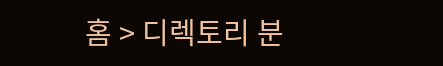홈 > 디렉토리 분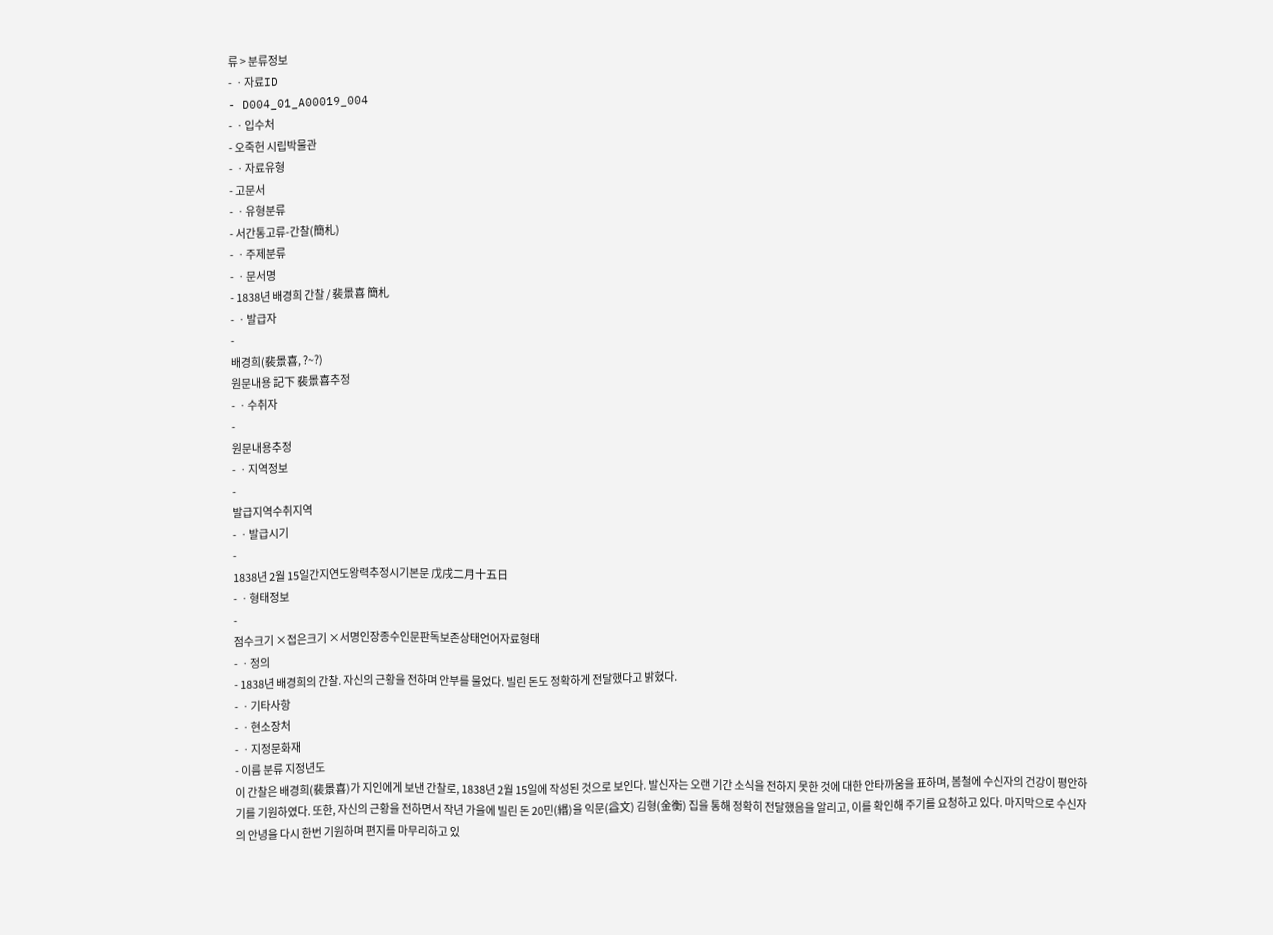류 > 분류정보
- ㆍ자료ID
- D004_01_A00019_004
- ㆍ입수처
- 오죽헌 시립박물관
- ㆍ자료유형
- 고문서
- ㆍ유형분류
- 서간통고류-간찰(簡札)
- ㆍ주제분류
- ㆍ문서명
- 1838년 배경희 간찰 / 裴景喜 簡札
- ㆍ발급자
-
배경희(裴景喜, ?~?)
원문내용 記下 裴景喜추정
- ㆍ수취자
-
원문내용추정
- ㆍ지역정보
-
발급지역수취지역
- ㆍ발급시기
-
1838년 2월 15일간지연도왕력추정시기본문 戊戌二月十五日
- ㆍ형태정보
-
점수크기 ×접은크기 ×서명인장종수인문판독보존상태언어자료형태
- ㆍ정의
- 1838년 배경희의 간찰. 자신의 근황을 전하며 안부를 물었다. 빌린 돈도 정확하게 전달했다고 밝혔다.
- ㆍ기타사항
- ㆍ현소장처
- ㆍ지정문화재
- 이름 분류 지정년도
이 간찰은 배경희(裴景喜)가 지인에게 보낸 간찰로, 1838년 2월 15일에 작성된 것으로 보인다. 발신자는 오랜 기간 소식을 전하지 못한 것에 대한 안타까움을 표하며, 봄철에 수신자의 건강이 평안하기를 기원하였다. 또한, 자신의 근황을 전하면서 작년 가을에 빌린 돈 20민(緡)을 익문(益文) 김형(金衡) 집을 통해 정확히 전달했음을 알리고, 이를 확인해 주기를 요청하고 있다. 마지막으로 수신자의 안녕을 다시 한번 기원하며 편지를 마무리하고 있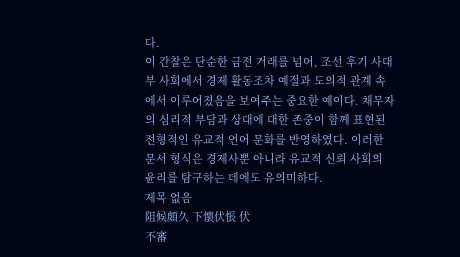다.
이 간찰은 단순한 금전 거래를 넘어, 조선 후기 사대부 사회에서 경제 활동조차 예절과 도의적 관계 속에서 이루어졌음을 보여주는 중요한 예이다. 채무자의 심리적 부담과 상대에 대한 존중이 함께 표현된 전형적인 유교적 언어 문화를 반영하였다. 이러한 문서 형식은 경제사뿐 아니라 유교적 신뢰 사회의 윤리를 탐구하는 데에도 유의미하다.
제목 없음
阻候頗久 下懷伏悵 伏
不審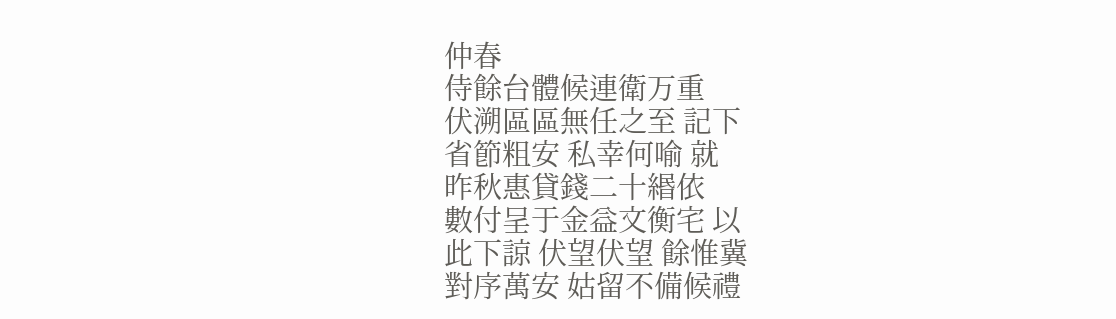仲春
侍餘台體候連衛万重
伏溯區區無任之至 記下
省節粗安 私幸何喻 就
昨秋惠貸錢二十緡依
數付呈于金益文衡宅 以
此下諒 伏望伏望 餘惟冀
對序萬安 姑留不備候禮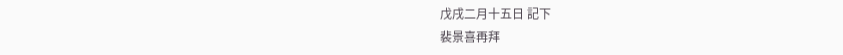戊戌二月十五日 記下
裴景喜再拜